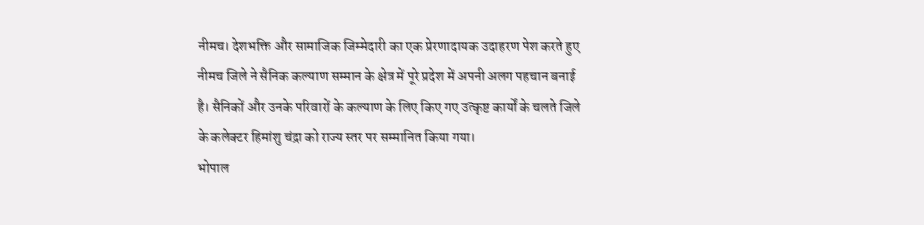नीमच। देशभक्ति और सामाजिक जिम्मेदारी का एक प्रेरणादायक उदाहरण पेश करते हुए नीमच जिले ने सैनिक कल्याण सम्मान के क्षेत्र में पूरे प्रदेश में अपनी अलग पहचान बनाई है। सैनिकों और उनके परिवारों के कल्याण के लिए किए गए उत्कृष्ट कार्यों के चलते जिले के कलेक्टर हिमांशु चंद्रा को राज्य स्तर पर सम्मानित किया गया।
भोपाल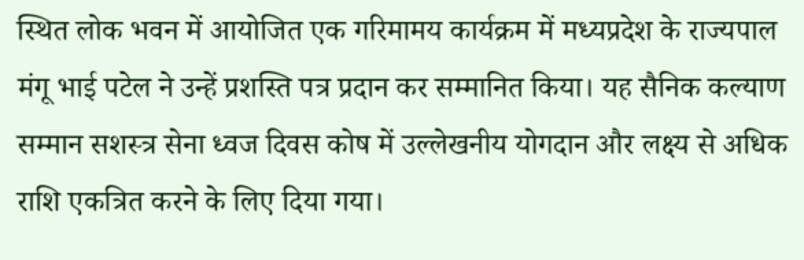स्थित लोक भवन में आयोजित एक गरिमामय कार्यक्रम में मध्यप्रदेश के राज्यपाल मंगू भाई पटेल ने उन्हें प्रशस्ति पत्र प्रदान कर सम्मानित किया। यह सैनिक कल्याण सम्मान सशस्त्र सेना ध्वज दिवस कोष में उल्लेखनीय योगदान और लक्ष्य से अधिक राशि एकत्रित करने के लिए दिया गया।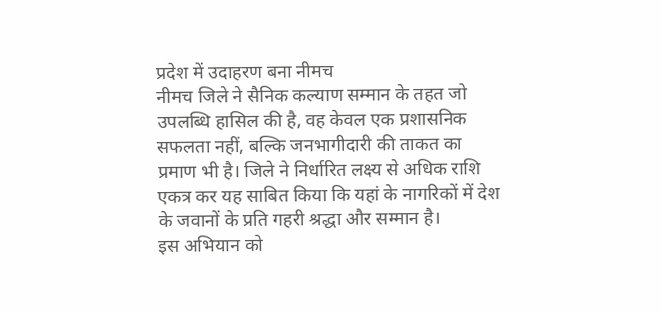प्रदेश में उदाहरण बना नीमच
नीमच जिले ने सैनिक कल्याण सम्मान के तहत जो उपलब्धि हासिल की है, वह केवल एक प्रशासनिक सफलता नहीं, बल्कि जनभागीदारी की ताकत का प्रमाण भी है। जिले ने निर्धारित लक्ष्य से अधिक राशि एकत्र कर यह साबित किया कि यहां के नागरिकों में देश के जवानों के प्रति गहरी श्रद्धा और सम्मान है।
इस अभियान को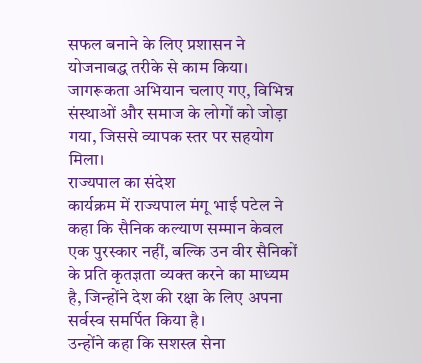सफल बनाने के लिए प्रशासन ने योजनाबद्ध तरीके से काम किया। जागरूकता अभियान चलाए गए, विभिन्न संस्थाओं और समाज के लोगों को जोड़ा गया, जिससे व्यापक स्तर पर सहयोग मिला।
राज्यपाल का संदेश
कार्यक्रम में राज्यपाल मंगू भाई पटेल ने कहा कि सैनिक कल्याण सम्मान केवल एक पुरस्कार नहीं, बल्कि उन वीर सैनिकों के प्रति कृतज्ञता व्यक्त करने का माध्यम है, जिन्होंने देश की रक्षा के लिए अपना सर्वस्व समर्पित किया है।
उन्होंने कहा कि सशस्त्र सेना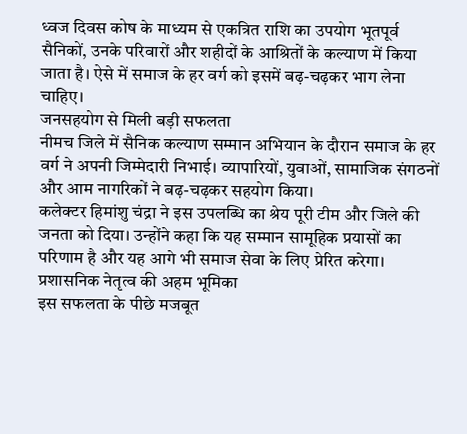ध्वज दिवस कोष के माध्यम से एकत्रित राशि का उपयोग भूतपूर्व सैनिकों, उनके परिवारों और शहीदों के आश्रितों के कल्याण में किया जाता है। ऐसे में समाज के हर वर्ग को इसमें बढ़-चढ़कर भाग लेना चाहिए।
जनसहयोग से मिली बड़ी सफलता
नीमच जिले में सैनिक कल्याण सम्मान अभियान के दौरान समाज के हर वर्ग ने अपनी जिम्मेदारी निभाई। व्यापारियों, युवाओं, सामाजिक संगठनों और आम नागरिकों ने बढ़-चढ़कर सहयोग किया।
कलेक्टर हिमांशु चंद्रा ने इस उपलब्धि का श्रेय पूरी टीम और जिले की जनता को दिया। उन्होंने कहा कि यह सम्मान सामूहिक प्रयासों का परिणाम है और यह आगे भी समाज सेवा के लिए प्रेरित करेगा।
प्रशासनिक नेतृत्व की अहम भूमिका
इस सफलता के पीछे मजबूत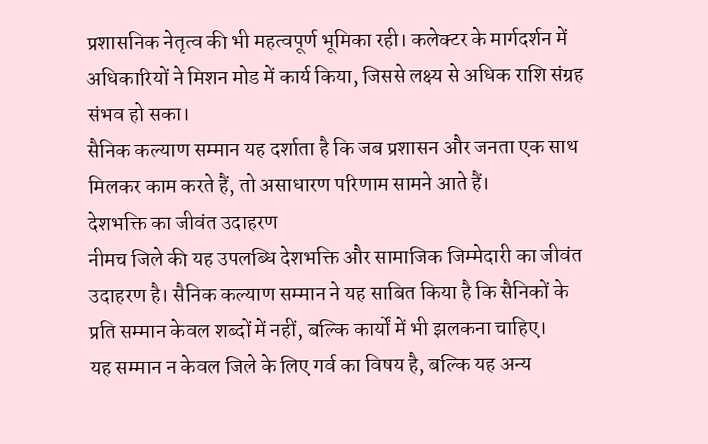प्रशासनिक नेतृत्व की भी महत्वपूर्ण भूमिका रही। कलेक्टर के मार्गदर्शन में अधिकारियों ने मिशन मोड में कार्य किया, जिससे लक्ष्य से अधिक राशि संग्रह संभव हो सका।
सैनिक कल्याण सम्मान यह दर्शाता है कि जब प्रशासन और जनता एक साथ मिलकर काम करते हैं, तो असाधारण परिणाम सामने आते हैं।
देशभक्ति का जीवंत उदाहरण
नीमच जिले की यह उपलब्धि देशभक्ति और सामाजिक जिम्मेदारी का जीवंत उदाहरण है। सैनिक कल्याण सम्मान ने यह साबित किया है कि सैनिकों के प्रति सम्मान केवल शब्दों में नहीं, बल्कि कार्यों में भी झलकना चाहिए।
यह सम्मान न केवल जिले के लिए गर्व का विषय है, बल्कि यह अन्य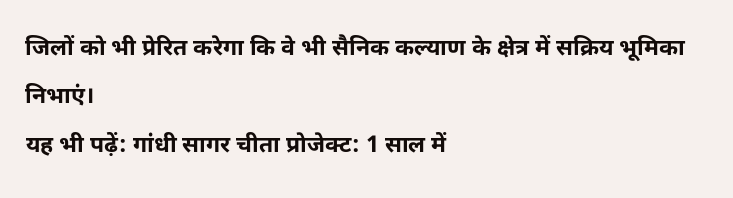जिलों को भी प्रेरित करेगा कि वे भी सैनिक कल्याण के क्षेत्र में सक्रिय भूमिका निभाएं।
यह भी पढ़ें: गांधी सागर चीता प्रोजेक्ट: 1 साल में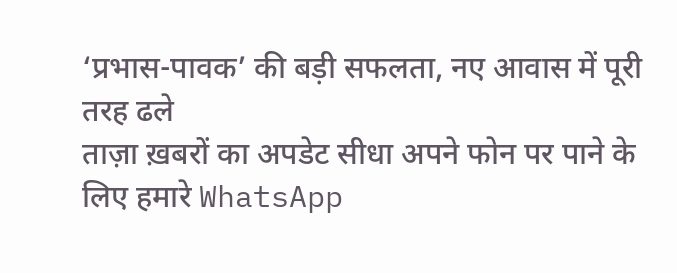‘प्रभास-पावक’ की बड़ी सफलता, नए आवास में पूरी तरह ढले
ताज़ा ख़बरों का अपडेट सीधा अपने फोन पर पाने के लिए हमारे WhatsApp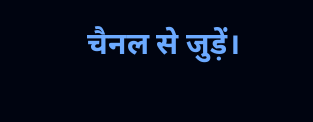चैनल से जुड़ें।